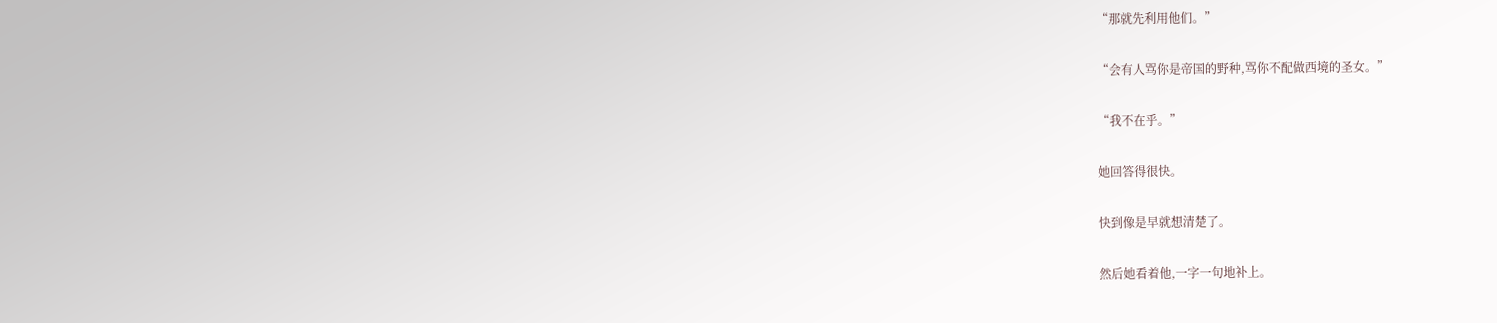“那就先利用他们。”

“会有人骂你是帝国的野种,骂你不配做西境的圣女。”

“我不在乎。”

她回答得很快。

快到像是早就想清楚了。

然后她看着他,一字一句地补上。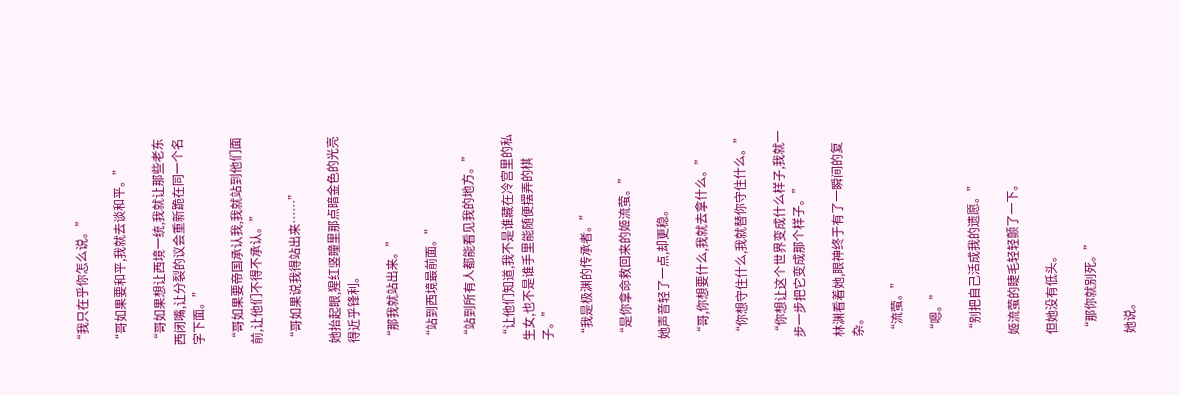“我只在乎你怎么说。”

“哥如果要和平,我就去谈和平。”

“哥如果想让西境一统,我就让那些老东西闭嘴,让分裂的议会重新跪在同一个名字下面。”

“哥如果要帝国承认我,我就站到他们面前,让他们不得不承认。”

“哥如果说我得站出来……”

她抬起眼,猩红竖瞳里那点暗金色的光亮得近乎锋利。

“那我就站出来。”

“站到西境最前面。”

“站到所有人都能看见我的地方。”

“让他们知道,我不是谁藏在冷宫里的私生女,也不是谁手里能随便摆弄的棋子。”

“我是极渊的传承者。”

“是你拿命救回来的姬流萤。”

她声音轻了一点,却更稳。

“哥,你想要什么,我就去拿什么。”

“你想守住什么,我就替你守住什么。”

“你想让这个世界变成什么样子,我就一步一步把它变成那个样子。”

林渊看着她,眼神终于有了一瞬间的复杂。

“流萤。”

“嗯。”

“别把自己活成我的遗愿。”

姬流萤的睫毛轻轻颤了一下。

但她没有低头。

“那你就别死。”

她说。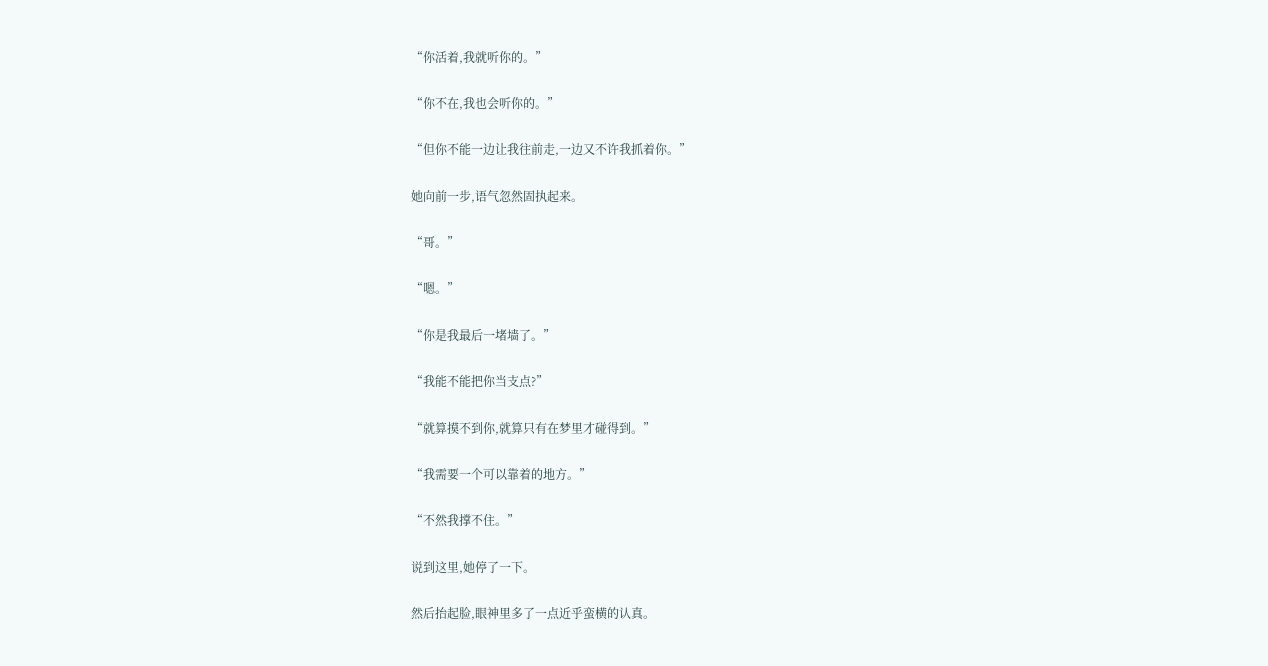“你活着,我就听你的。”

“你不在,我也会听你的。”

“但你不能一边让我往前走,一边又不许我抓着你。”

她向前一步,语气忽然固执起来。

“哥。”

“嗯。”

“你是我最后一堵墙了。”

“我能不能把你当支点?”

“就算摸不到你,就算只有在梦里才碰得到。”

“我需要一个可以靠着的地方。”

“不然我撑不住。”

说到这里,她停了一下。

然后抬起脸,眼神里多了一点近乎蛮横的认真。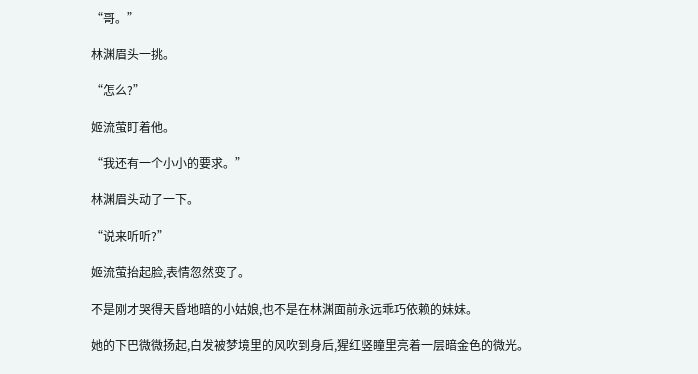“哥。”

林渊眉头一挑。

“怎么?”

姬流萤盯着他。

“我还有一个小小的要求。”

林渊眉头动了一下。

“说来听听?”

姬流萤抬起脸,表情忽然变了。

不是刚才哭得天昏地暗的小姑娘,也不是在林渊面前永远乖巧依赖的妹妹。

她的下巴微微扬起,白发被梦境里的风吹到身后,猩红竖瞳里亮着一层暗金色的微光。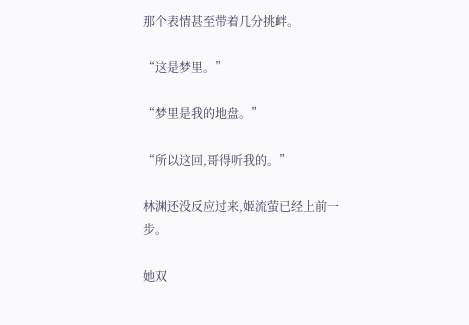那个表情甚至带着几分挑衅。

“这是梦里。”

“梦里是我的地盘。”

“所以这回,哥得听我的。”

林渊还没反应过来,姬流萤已经上前一步。

她双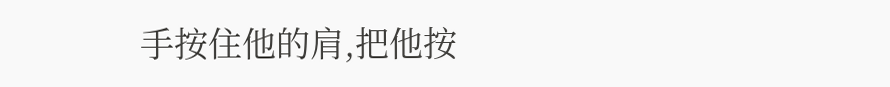手按住他的肩,把他按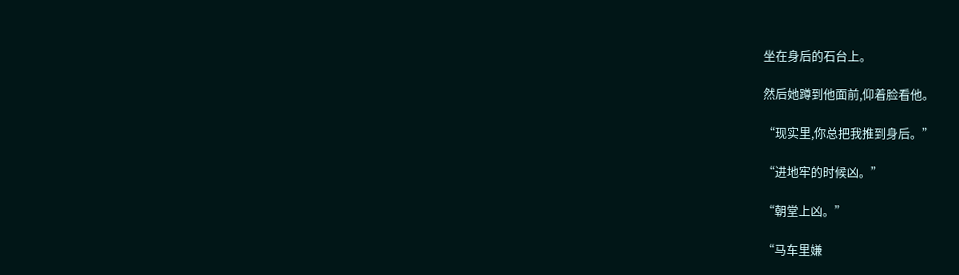坐在身后的石台上。

然后她蹲到他面前,仰着脸看他。

“现实里,你总把我推到身后。”

“进地牢的时候凶。”

“朝堂上凶。”

“马车里嫌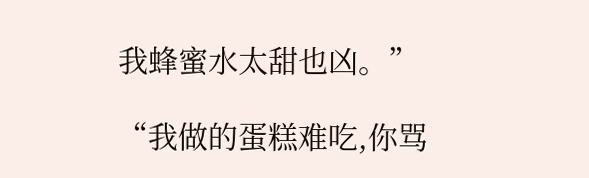我蜂蜜水太甜也凶。”

“我做的蛋糕难吃,你骂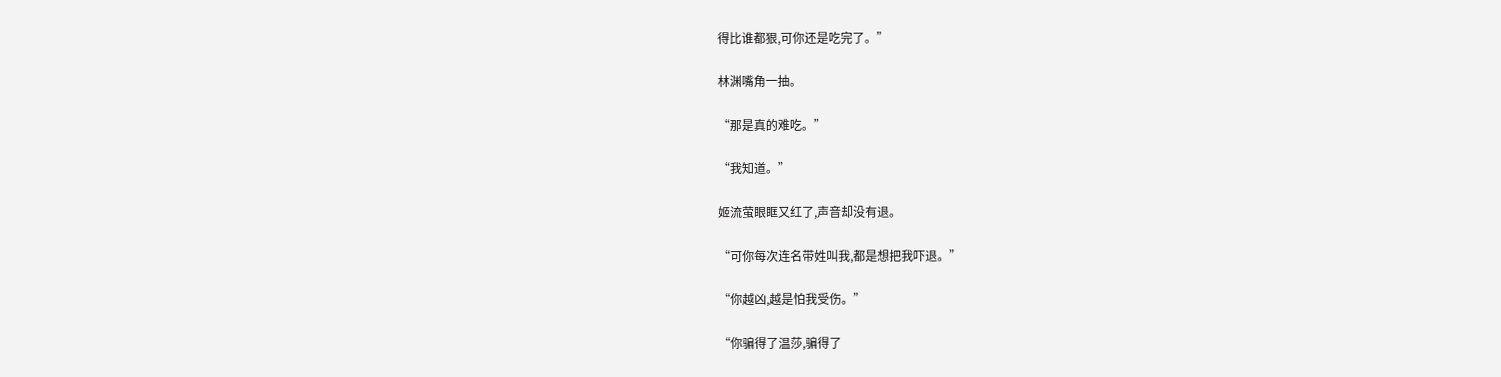得比谁都狠,可你还是吃完了。”

林渊嘴角一抽。

“那是真的难吃。”

“我知道。”

姬流萤眼眶又红了,声音却没有退。

“可你每次连名带姓叫我,都是想把我吓退。”

“你越凶,越是怕我受伤。”

“你骗得了温莎,骗得了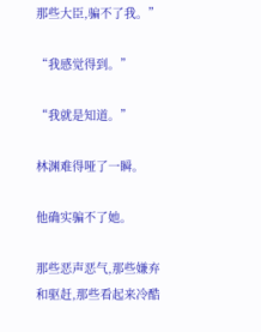那些大臣,骗不了我。”

“我感觉得到。”

“我就是知道。”

林渊难得哑了一瞬。

他确实骗不了她。

那些恶声恶气,那些嫌弃和驱赶,那些看起来冷酷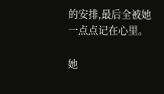的安排,最后全被她一点点记在心里。

她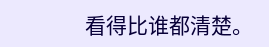看得比谁都清楚。